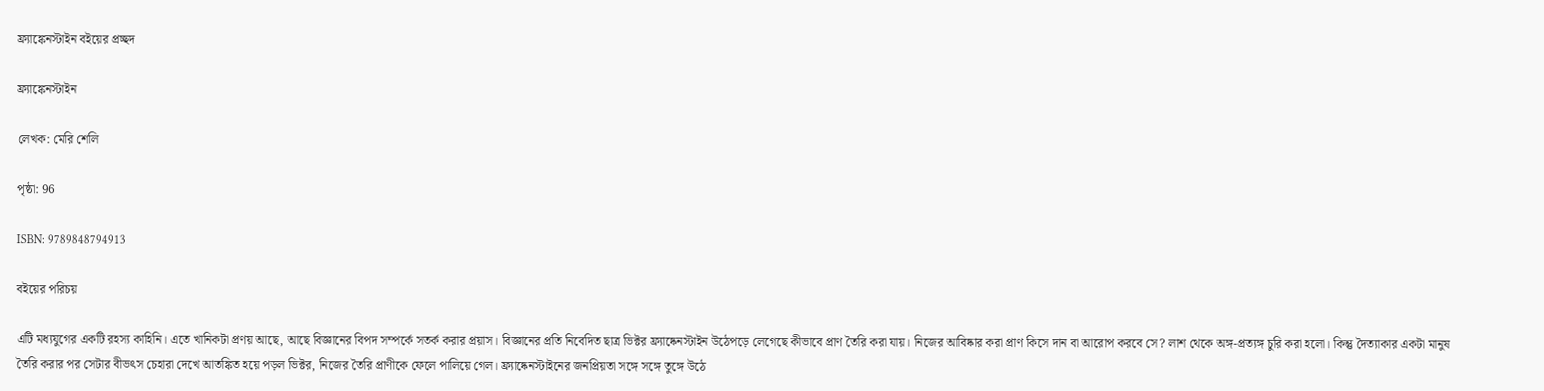ফ্র্যাঙ্কেনস্টাইন বইয়ের প্রচ্ছদ

ফ্র্যাঙ্কেনস্টাইন

লেখক: মেরি শেলি

পৃষ্ঠা: 96

ISBN: 9789848794913

বইয়ের পরিচয়

এটি মধ্যযুগের একটি রহস্য কাহিনি। এতে খানিকটা প্রণয় আছে, আছে বিজ্ঞানের বিপদ সম্পর্কে সতর্ক করার প্রয়াস। বিজ্ঞানের প্রতি নিবেদিত ছাত্র ভিক্টর ফ্র্যাষ্কেনস্টাইন উঠেপড়ে লেগেছে কীভাবে প্রাণ তৈরি করা যায়। নিজের আবিষ্কার করা প্রাণ কিসে দান বা আরোপ করবে সে? লাশ থেকে অঙ্গ-প্রত্যঙ্গ চুরি করা হলো। কিন্তু দৈত্যাকার একটা মানুষ তৈরি করার পর সেটার বীভৎস চেহারা দেখে আতঙ্কিত হয়ে পড়ল ভিক্টর, নিজের তৈরি প্রাণীকে ফেলে পালিয়ে গেল। ফ্র্যাষ্কেনস্টাইনের জনপ্রিয়তা সঙ্গে সঙ্গে তুঙ্গে উঠে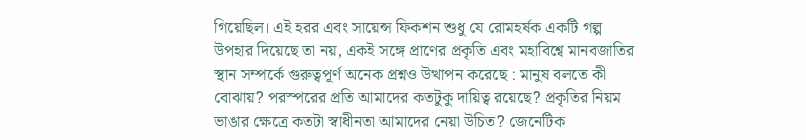গিয়েছিল। এই হরর এবং সায়েন্স ফিকশন শুধু যে রোমহর্ষক একটি গল্প উপহার দিয়েছে তা নয়, একই সঙ্গে প্রাণের প্রকৃতি এবং মহাবিশ্বে মানবজাতির স্থান সম্পর্কে গুরুত্বপূর্ণ অনেক প্রশ্নও উত্থাপন করেছে : মানুষ বলতে কী বোঝায়? পরস্পরের প্রতি আমাদের কতটুকু দায়িত্ব রয়েছে? প্রকৃতির নিয়ম ভাঙার ক্ষেত্রে কতটা স্বাধীনতা আমাদের নেয়া উচিত? জেনেটিক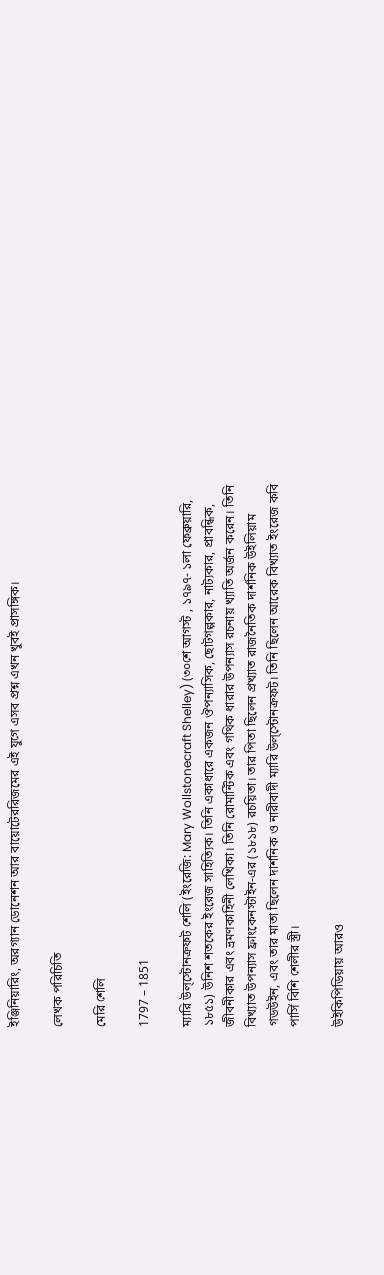ইঞ্জিনিয়ারিং, অরগ্যান ডোনেশন আর বায়োটেররিজমের এই যুগে এসব প্রশ্ন এখন খুবই প্রাসঙ্গিক।

লেখক পরিচিতি

মেরি শেলি

1797 – 1851

ম্যারি উল্‌স্টোনক্রফট শেলি (ইংরেজি: Mary Wollstonecraft Shelley) (৩০শে আগস্ট , ১৭৯৭- ১লা ফেব্রুয়ারি, ১৮৫১) উনিশ শতকের ইংরেজ সাহিত্যিক। তিনি একাধারে একজন ঔপন্যাসিক, ছোটগল্পকার, নাট্যকার, প্রাবন্ধিক, জীবনীকার এবং ভ্রমণকাহিনী লেখিকা। তিনি রোমান্টিক এবং গথিক ধারার উপন্যাস রচনায় খ্যাতি অর্জন করেন। তিনি বিখ্যাত উপন্যাস ফ্রাংকেনস্টাইন-এর (১৮১৮) রচয়িতা। তার পিতা ছিলেন প্রখ্যাত রাজনৈতিক দার্শনিক উইলিয়াম গডউইন, এবং তার মাতা ছিলেন দার্শনিক ও নারীবাদী ম্যারি উল্‌স্টোনক্রফট। তিনি ছিলেন আরেক বিখ্যাত ইংরেজ কবি পার্সি বিশি শেলীর স্ত্রী।

উইকিপিডিয়ায় আরও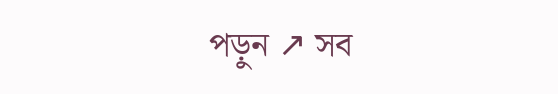পড়ুন ↗ সব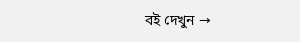বই দেখুন →